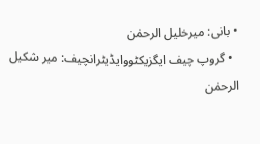• بانی: میرخلیل الرحمٰن
  • گروپ چیف ایگزیکٹووایڈیٹرانچیف: میر شکیل الرحمٰن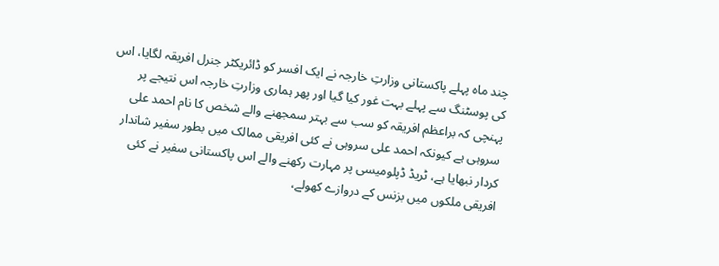چند ماہ پہلے پاکستانی وزارتِ خارجہ نے ایک افسر کو ڈائریکٹر جنرل افریقہ لگایا، اس کی پوسٹنگ سے پہلے بہت غور کیا گیا اور پھر ہماری وزارتِ خارجہ اس نتیجے پر پہنچی کہ براعظم افریقہ کو سب سے بہتر سمجھنے والے شخص کا نام احمد علی سروہی ہے کیونکہ احمد علی سروہی نے کئی افریقی ممالک میں بطور سفیر شاندار کردار نبھایا ہے، ٹریڈ ڈپلومیسی پر مہارت رکھنے والے اس پاکستانی سفیر نے کئی افریقی ملکوں میں بزنس کے دروازے کھولے،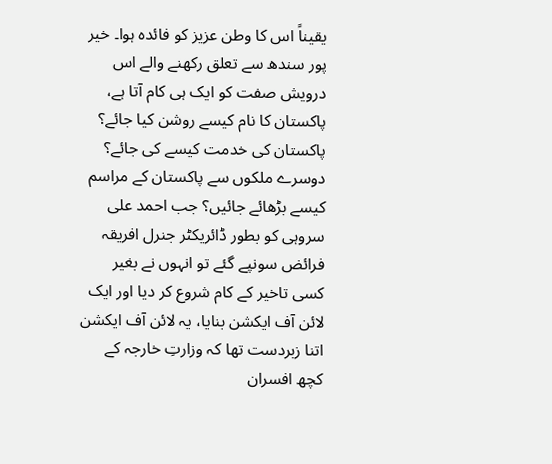یقیناً اس کا وطن عزیز کو فائدہ ہوا۔ خیر پور سندھ سے تعلق رکھنے والے اس درویش صفت کو ایک ہی کام آتا ہے، پاکستان کا نام کیسے روشن کیا جائے؟ پاکستان کی خدمت کیسے کی جائے؟ دوسرے ملکوں سے پاکستان کے مراسم کیسے بڑھائے جائیں؟ جب احمد علی سروہی کو بطور ڈائریکٹر جنرل افریقہ فرائض سونپے گئے تو انہوں نے بغیر کسی تاخیر کے کام شروع کر دیا اور ایک لائن آف ایکشن بنایا، یہ لائن آف ایکشن اتنا زبردست تھا کہ وزارتِ خارجہ کے کچھ افسران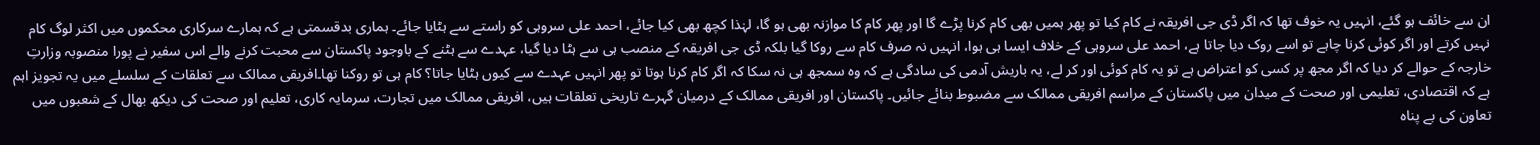ان سے خائف ہو گئے، انہیں یہ خوف تھا کہ اگر ڈی جی افریقہ نے کام کیا تو پھر ہمیں بھی کام کرنا پڑے گا اور پھر کام کا موازنہ بھی ہو گا، لہٰذا کچھ بھی کیا جائے، احمد علی سروہی کو راستے سے ہٹایا جائے۔ ہماری بدقسمتی ہے کہ ہمارے سرکاری محکموں میں اکثر لوگ کام نہیں کرتے اور اگر کوئی کرنا چاہے تو اسے روک دیا جاتا ہے، احمد علی سروہی کے خلاف ایسا ہی ہوا، انہیں نہ صرف کام سے روکا گیا بلکہ ڈی جی افریقہ کے منصب ہی سے ہٹا دیا گیا، عہدے سے ہٹنے کے باوجود پاکستان سے محبت کرنے والے اس سفیر نے پورا منصوبہ وزارتِ خارجہ کے حوالے کر دیا کہ اگر مجھ پر کسی کو اعتراض ہے تو یہ کام کوئی اور کر لے، یہ باریش آدمی کی سادگی ہے کہ وہ سمجھ ہی نہ سکا کہ اگر کام کرنا ہوتا تو پھر انہیں عہدے سے کیوں ہٹایا جاتا؟ کام ہی تو روکنا تھا۔افریقی ممالک سے تعلقات کے سلسلے میں یہ تجویز اہم ہے کہ اقتصادی، تعلیمی اور صحت کے میدان میں پاکستان کے مراسم افریقی ممالک سے مضبوط بنائے جائیں۔ پاکستان اور افریقی ممالک کے درمیان گہرے تاریخی تعلقات ہیں، افریقی ممالک میں تجارت، سرمایہ کاری، تعلیم اور صحت کی دیکھ بھال کے شعبوں میں تعاون کی بے پناہ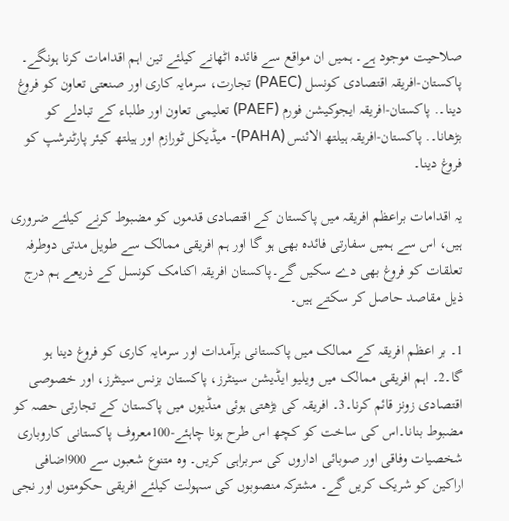صلاحیت موجود ہے۔ ہمیں ان مواقع سے فائدہ اٹھانے کیلئے تین اہم اقدامات کرنا ہونگے۔ پاکستان-افریقہ اقتصادی کونسل (PAEC) تجارت، سرمایہ کاری اور صنعتی تعاون کو فروغ دینا۔. پاکستان-افریقہ ایجوکیشن فورم (PAEF) تعلیمی تعاون اور طلباء کے تبادلے کو بڑھانا۔. پاکستان-افریقہ ہیلتھ الائنس (PAHA)- میڈیکل ٹورازم اور ہیلتھ کیئر پارٹنرشپ کو فروغ دینا۔

یہ اقدامات براعظم افریقہ میں پاکستان کے اقتصادی قدموں کو مضبوط کرنے کیلئے ضروری ہیں، اس سے ہمیں سفارتی فائدہ بھی ہو گا اور ہم افریقی ممالک سے طویل مدتی دوطرفہ تعلقات کو فروغ بھی دے سکیں گے۔پاکستان افریقہ اکنامک کونسل کے ذریعے ہم درج ذیل مقاصد حاصل کر سکتے ہیں۔

1۔ بر اعظم افریقہ کے ممالک میں پاکستانی برآمدات اور سرمایہ کاری کو فروغ دینا ہو گا۔2۔ اہم افریقی ممالک میں ویلیو ایڈیشن سینٹرز، پاکستان بزنس سینٹرز، اور خصوصی اقتصادی زونز قائم کرنا۔3۔ افریقہ کی بڑھتی ہوئی منڈیوں میں پاکستان کے تجارتی حصہ کو مضبوط بنانا۔اس کی ساخت کو کچھ اس طرح ہونا چاہئے-100معروف پاکستانی کاروباری شخصیات وفاقی اور صوبائی اداروں کی سربراہی کریں۔ وہ متنوع شعبوں سے 900اضافی اراکین کو شریک کریں گے۔ مشترکہ منصوبوں کی سہولت کیلئے افریقی حکومتوں اور نجی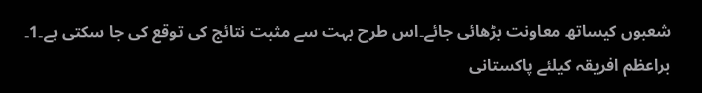شعبوں کیساتھ معاونت بڑھائی جائے۔اس طرح بہت سے مثبت نتائج کی توقع کی جا سکتی ہے۔1۔ براعظم افریقہ کیلئے پاکستانی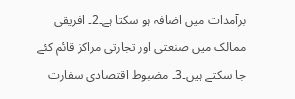برآمدات میں اضافہ ہو سکتا ہے۔2۔ افریقی ممالک میں صنعتی اور تجارتی مراکز قائم کئے جا سکتے ہیں۔3۔ مضبوط اقتصادی سفارت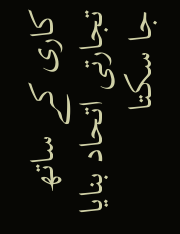کاری کے ساتھ تجارتی اتحاد بنایا جا سکتا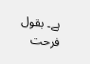ہے۔ بقول فرحت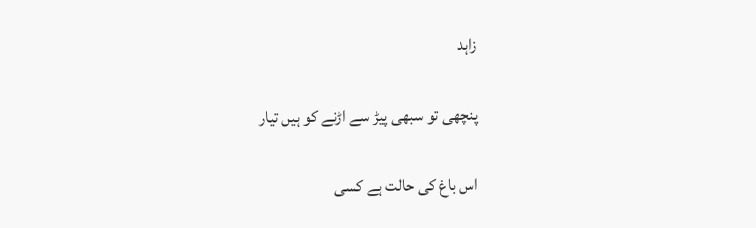زاہد

پنچھی تو سبھی پیڑ سے اڑنے کو ہیں تیار

اس باغ کی حالت ہے کسی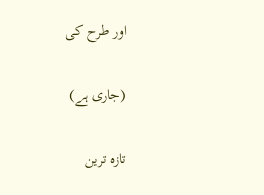اور طرح کی

(جاری ہے)

تازہ ترین